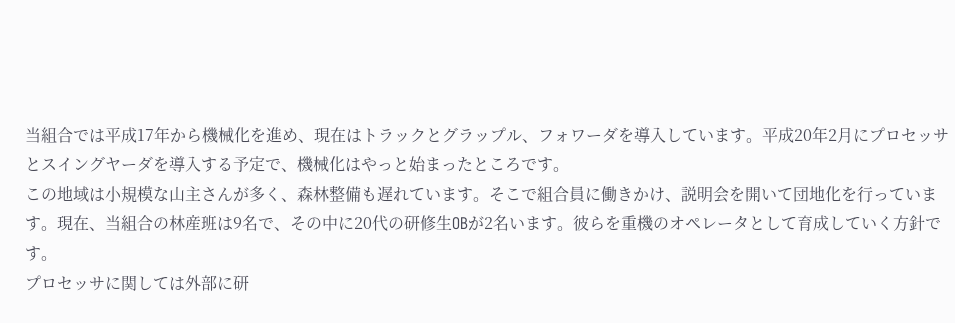当組合では平成17年から機械化を進め、現在はトラックとグラップル、フォワーダを導入しています。平成20年2月にプロセッサとスイングヤーダを導入する予定で、機械化はやっと始まったところです。
この地域は小規模な山主さんが多く、森林整備も遅れています。そこで組合員に働きかけ、説明会を開いて団地化を行っています。現在、当組合の林産班は9名で、その中に20代の研修生OBが2名います。彼らを重機のオペレータとして育成していく方針です。
プロセッサに関しては外部に研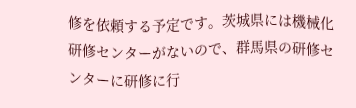修を依頼する予定です。茨城県には機械化研修センターがないので、群馬県の研修センターに研修に行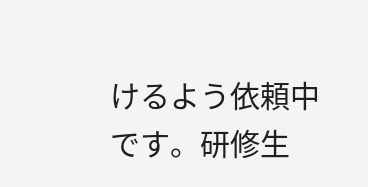けるよう依頼中です。研修生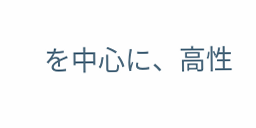を中心に、高性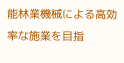能林業機械による高効率な施業を目指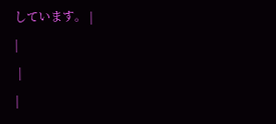しています。 |
|
 |
|